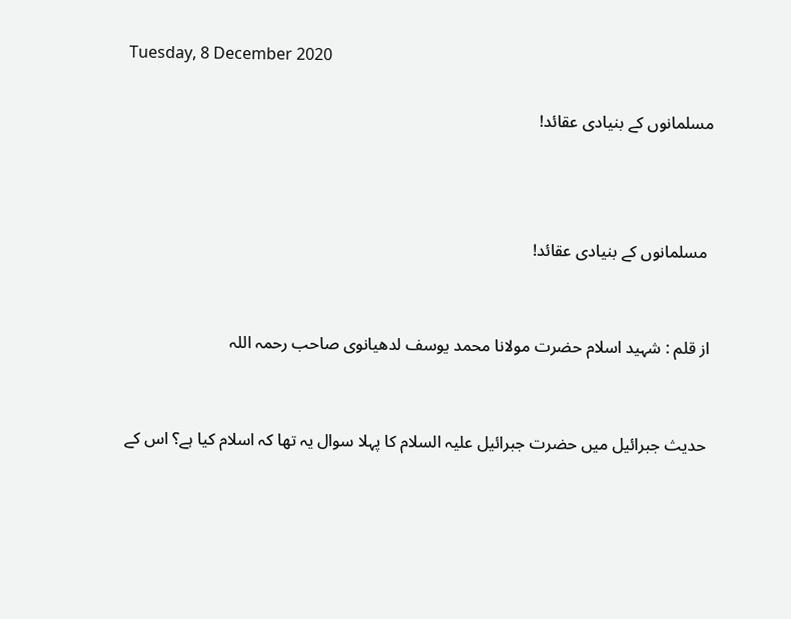Tuesday, 8 December 2020

مسلمانوں کے بنیادی عقائد!



 مسلمانوں کے بنیادی عقائد!


از قلم : شہید اسلام حضرت مولانا محمد یوسف لدھیانوی صاحب رحمہ اللہ


 حدیث جبرائیل میں حضرت جبرائیل علیہ السلام کا پہلا سوال یہ تھا کہ اسلام کیا ہے؟ اس کے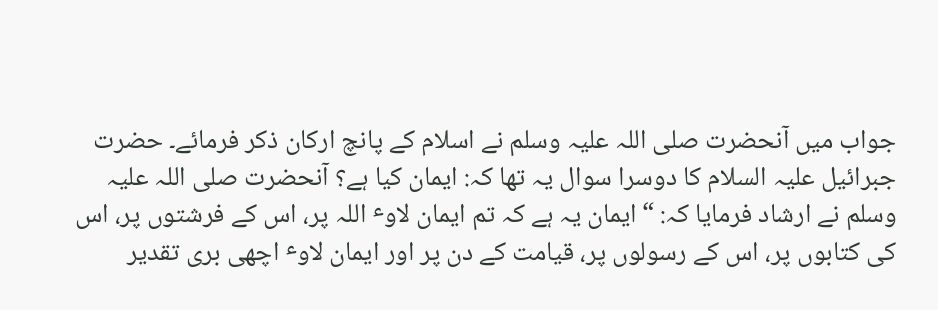جواب میں آنحضرت صلی اللہ علیہ وسلم نے اسلام کے پانچ ارکان ذکر فرمائے۔ حضرت جبرائیل علیہ السلام کا دوسرا سوال یہ تھا کہ: ایمان کیا ہے؟ آنحضرت صلی اللہ علیہ وسلم نے ارشاد فرمایا کہ: “ایمان یہ ہے کہ تم ایمان لاوٴ اللہ پر، اس کے فرشتوں پر، اس کی کتابوں پر، اس کے رسولوں پر، قیامت کے دن پر اور ایمان لاوٴ اچھی بری تقدیر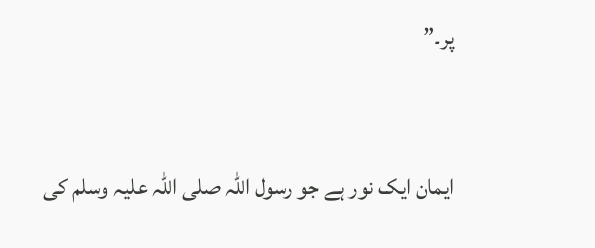پر۔”


ایمان ایک نور ہے جو رسول اللہ صلی اللہ علیہ وسلم کی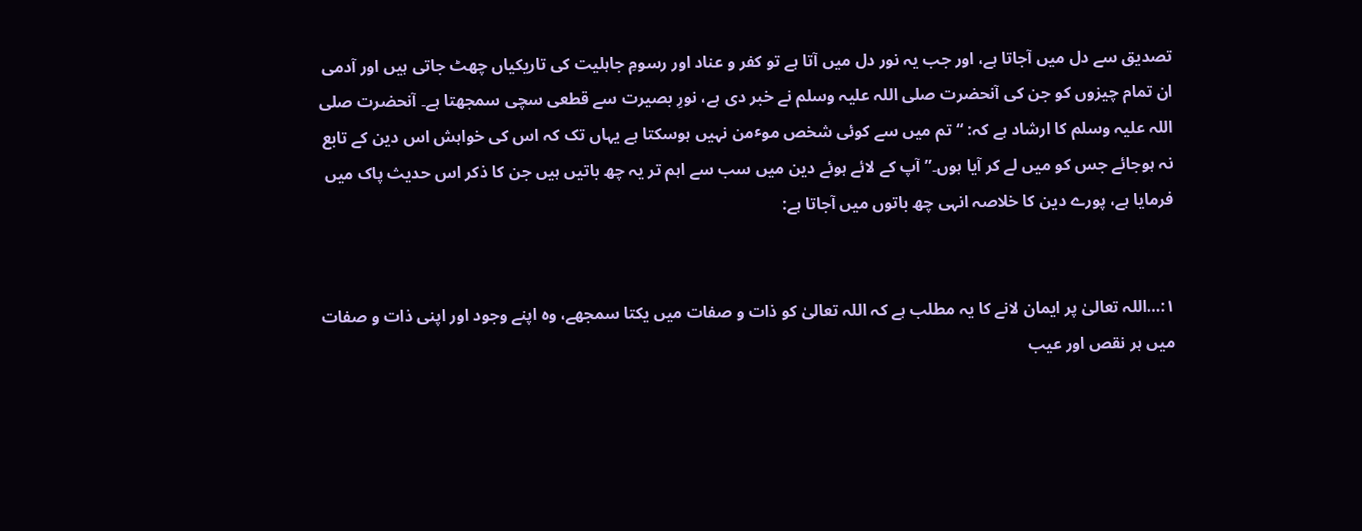تصدیق سے دل میں آجاتا ہے، اور جب یہ نور دل میں آتا ہے تو کفر و عناد اور رسومِ جاہلیت کی تاریکیاں چھٹ جاتی ہیں اور آدمی ان تمام چیزوں کو جن کی آنحضرت صلی اللہ علیہ وسلم نے خبر دی ہے، نورِ بصیرت سے قطعی سچی سمجھتا ہے۔ آنحضرت صلی اللہ علیہ وسلم کا ارشاد ہے کہ: “تم میں سے کوئی شخص موٴمن نہیں ہوسکتا ہے یہاں تک کہ اس کی خواہش اس دین کے تابع نہ ہوجائے جس کو میں لے کر آیا ہوں۔” آپ کے لائے ہوئے دین میں سب سے اہم تر یہ چھ باتیں ہیں جن کا ذکر اس حدیث پاک میں فرمایا ہے، پورے دین کا خلاصہ انہی چھ باتوں میں آجاتا ہے:


۱:…اللہ تعالیٰ پر ایمان لانے کا یہ مطلب ہے کہ اللہ تعالیٰ کو ذات و صفات میں یکتا سمجھے، وہ اپنے وجود اور اپنی ذات و صفات میں ہر نقص اور عیب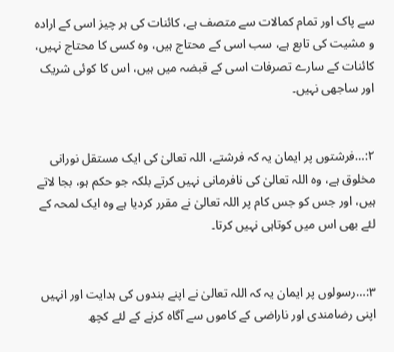سے پاک اور تمام کمالات سے متصف ہے، کائنات کی ہر چیز اسی کے ارادہ و مشیت کی تابع ہے، سب اسی کے محتاج ہیں، وہ کسی کا محتاج نہیں، کائنات کے سارے تصرفات اسی کے قبضہ میں ہیں، اس کا کوئی شریک اور ساجھی نہیں۔


۲:…فرشتوں پر ایمان یہ کہ فرشتے، اللہ تعالیٰ کی ایک مستقل نورانی مخلوق ہے، وہ اللہ تعالیٰ کی نافرمانی نہیں کرتے بلکہ جو حکم ہو، بجا لاتے ہیں، اور جس کو جس کام پر اللہ تعالیٰ نے مقرر کردیا ہے وہ ایک لمحہ کے لئے بھی اس میں کوتاہی نہیں کرتا۔


۳:…رسولوں پر ایمان یہ کہ اللہ تعالیٰ نے اپنے بندوں کی ہدایت اور انہیں اپنی رضامندی اور ناراضی کے کاموں سے آگاہ کرنے کے لئے کچھ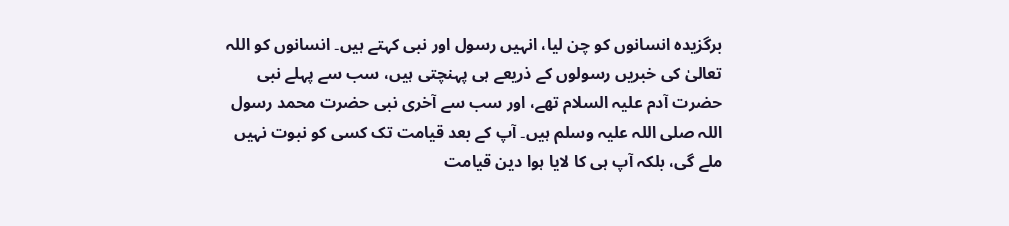برگزیدہ انسانوں کو چن لیا، انہیں رسول اور نبی کہتے ہیں۔ انسانوں کو اللہ تعالیٰ کی خبریں رسولوں کے ذریعے ہی پہنچتی ہیں، سب سے پہلے نبی حضرت آدم علیہ السلام تھے، اور سب سے آخری نبی حضرت محمد رسول اللہ صلی اللہ علیہ وسلم ہیں۔ آپ کے بعد قیامت تک کسی کو نبوت نہیں ملے گی، بلکہ آپ ہی کا لایا ہوا دین قیامت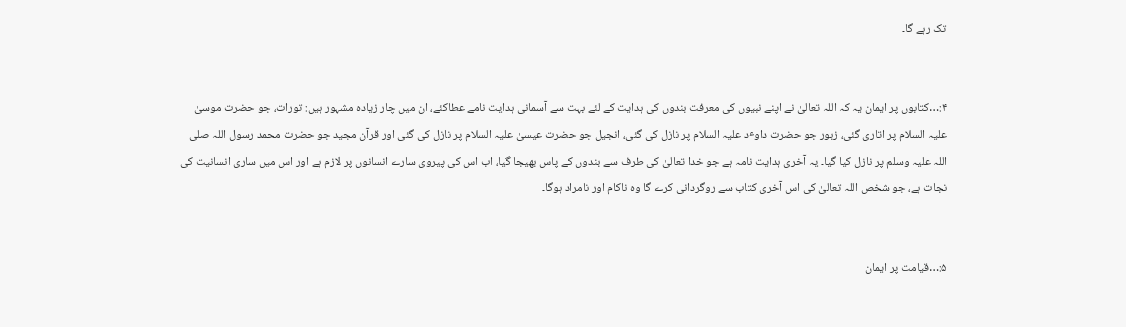تک رہے گا۔


۴:…کتابوں پر ایمان یہ کہ اللہ تعالیٰ نے اپنے نبیوں کی معرفت بندوں کی ہدایت کے لئے بہت سے آسمانی ہدایت نامے عطاکئے، ان میں چار زیادہ مشہور ہیں: تورات، جو حضرت موسیٰ علیہ السلام پر اتاری گئی، زبور جو حضرت داوٴد علیہ السلام پر نازل کی گئی، انجیل جو حضرت عیسیٰ علیہ السلام پر نازل کی گئی اور قرآن مجید جو حضرت محمد رسول اللہ صلی اللہ علیہ وسلم پر نازل کیا گیا۔ یہ آخری ہدایت نامہ ہے جو خدا تعالیٰ کی طرف سے بندوں کے پاس بھیجا گیا، اب اس کی پیروی سارے انسانوں پر لازم ہے اور اس میں ساری انسانیت کی نجات ہے، جو شخص اللہ تعالیٰ کی اس آخری کتاب سے روگردانی کرے گا وہ ناکام اور نامراد ہوگا۔


۵:…قیامت پر ایمان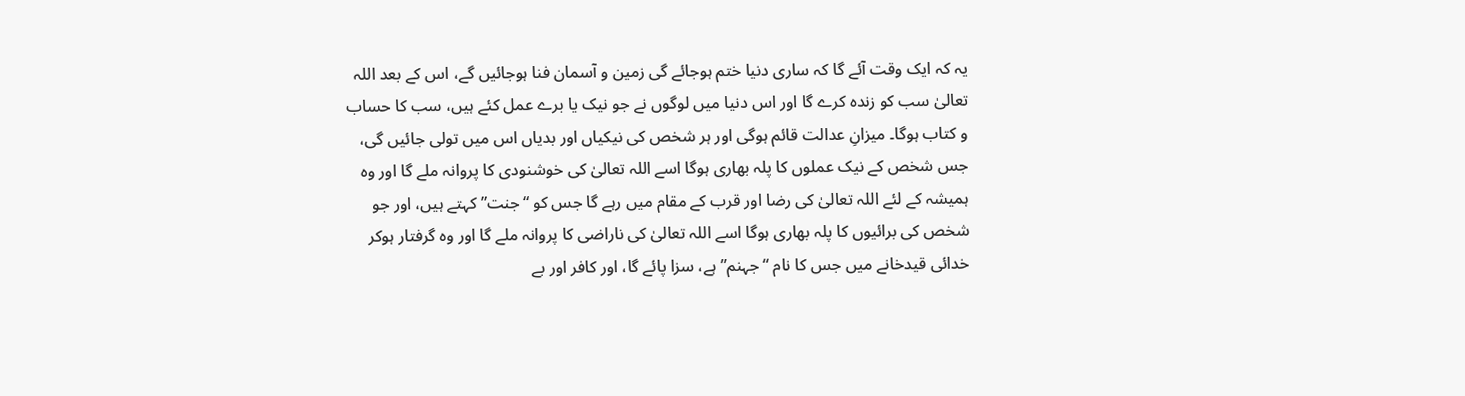یہ کہ ایک وقت آئے گا کہ ساری دنیا ختم ہوجائے گی زمین و آسمان فنا ہوجائیں گے، اس کے بعد اللہ تعالیٰ سب کو زندہ کرے گا اور اس دنیا میں لوگوں نے جو نیک یا برے عمل کئے ہیں، سب کا حساب و کتاب ہوگا۔ میزانِ عدالت قائم ہوگی اور ہر شخص کی نیکیاں اور بدیاں اس میں تولی جائیں گی، جس شخص کے نیک عملوں کا پلہ بھاری ہوگا اسے اللہ تعالیٰ کی خوشنودی کا پروانہ ملے گا اور وہ ہمیشہ کے لئے اللہ تعالیٰ کی رضا اور قرب کے مقام میں رہے گا جس کو “جنت” کہتے ہیں، اور جو شخص کی برائیوں کا پلہ بھاری ہوگا اسے اللہ تعالیٰ کی ناراضی کا پروانہ ملے گا اور وہ گرفتار ہوکر خدائی قیدخانے میں جس کا نام “جہنم” ہے، سزا پائے گا، اور کافر اور بے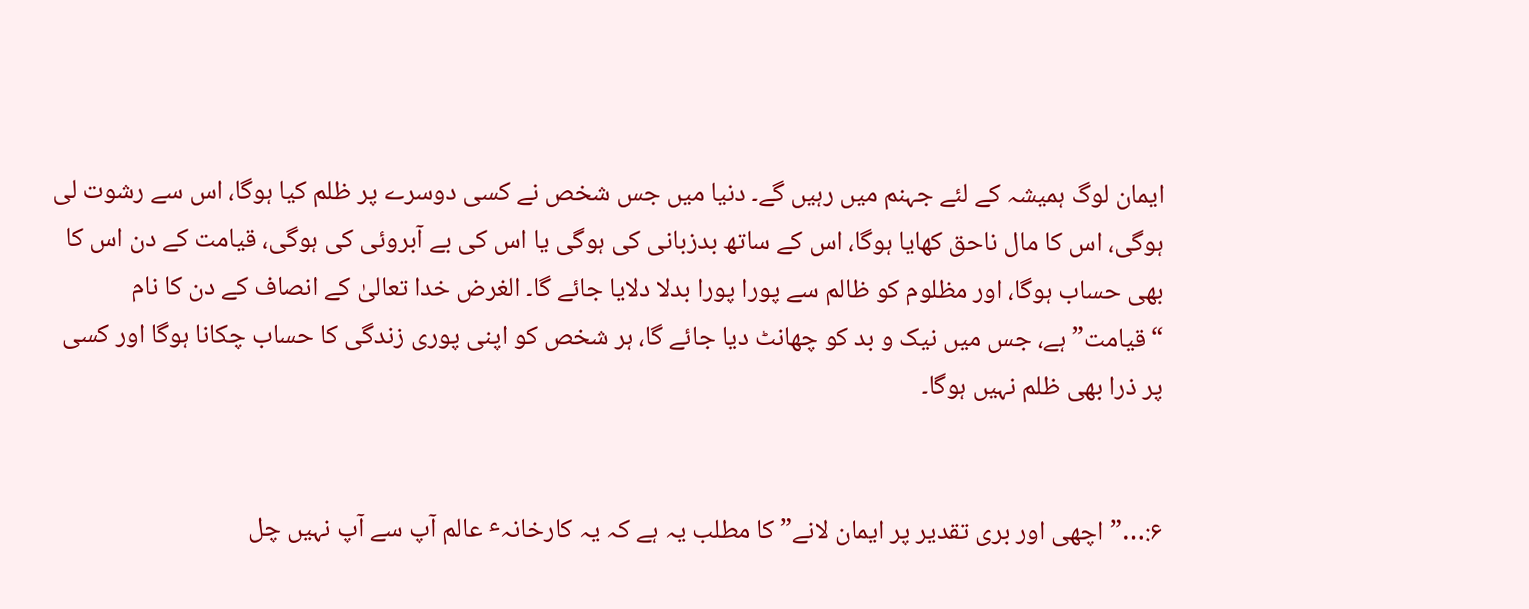ایمان لوگ ہمیشہ کے لئے جہنم میں رہیں گے۔ دنیا میں جس شخص نے کسی دوسرے پر ظلم کیا ہوگا، اس سے رشوت لی ہوگی، اس کا مال ناحق کھایا ہوگا، اس کے ساتھ بدزبانی کی ہوگی یا اس کی بے آبروئی کی ہوگی، قیامت کے دن اس کا بھی حساب ہوگا، اور مظلوم کو ظالم سے پورا پورا بدلا دلایا جائے گا۔ الغرض خدا تعالیٰ کے انصاف کے دن کا نام “قیامت” ہے، جس میں نیک و بد کو چھانٹ دیا جائے گا، ہر شخص کو اپنی پوری زندگی کا حساب چکانا ہوگا اور کسی پر ذرا بھی ظلم نہیں ہوگا۔


۶:…”اچھی اور بری تقدیر پر ایمان لانے” کا مطلب یہ ہے کہ یہ کارخانہٴ عالم آپ سے آپ نہیں چل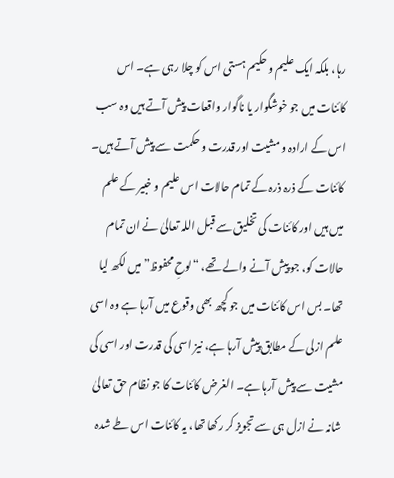رہا، بلکہ ایک علیم و حکیم ہستی اس کو چلا رہی ہے۔ اس کائنات میں جو خوشگوار یا ناگوار واقعات پیش آتے ہیں وہ سب اس کے ارادہ و مشیت اور قدرت و حکمت سے پیش آتے ہیں۔ کائنات کے ذرہ ذرہ کے تمام حالات اس علیم و خبیر کے علم میں ہیں اور کائنات کی تخلیق سے قبل اللہ تعالیٰ نے ان تمام حالات کو، جو پیش آنے والے تھے، “لوحِ محفوظ” میں لکھ لیا تھا۔ بس اس کائنات میں جو کچھ بھی وقوع میں آرہا ہے وہ اسی علم ازلی کے مطابق پیش آرہا ہے، نیز اسی کی قدرت اور اسی کی مشیت سے پیش آرہا ہے۔ الغرض کائنات کا جو نظام حق تعالیٰ شانہ نے ازل ہی سے تجویز کر رکھا تھا، یہ کائنات اس طے شدہ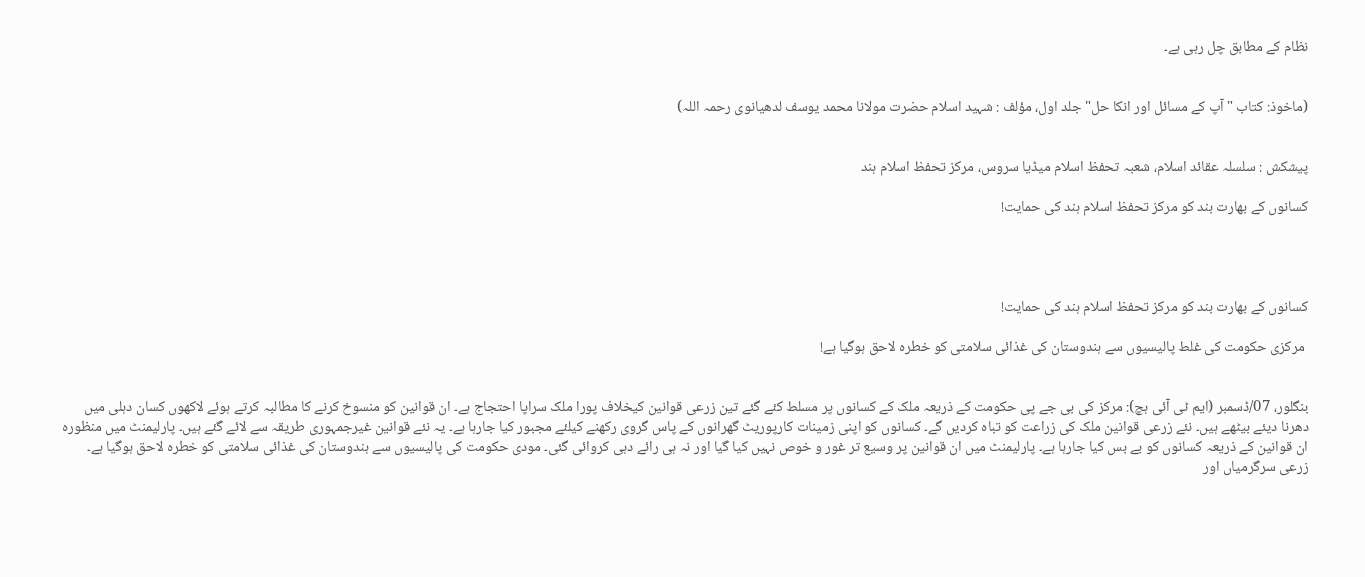نظام کے مطابق چل رہی ہے۔


(ماخوذ: کتاب "آپ کے مسائل اور انکا حل" جلد اول، مؤلف : شہید اسلام حضرت مولانا محمد یوسف لدھیانوی رحمہ اللہ)


پیشکش : سلسلہ عقائد اسلام، شعبہ تحفظ اسلام میڈیا سروس، مرکز تحفظ اسلام ہند

کسانوں کے بھارت بند کو مرکز تحفظ اسلام ہند کی حمایت!




کسانوں کے بھارت بند کو مرکز تحفظ اسلام ہند کی حمایت!

 مرکزی حکومت کی غلط پالیسیوں سے ہندوستان کی غذائی سلامتی کو خطرہ لاحق ہوگیا ہے!


بنگلور، 07/ڈسمبر (ایم ٹی آئی ہچ): مرکز کی بی جے پی حکومت کے ذریعہ ملک کے کسانوں پر مسلط کئے گئے تین زرعی قوانین کیخلاف پورا ملک سراپا احتجاج ہے۔ ان قوانین کو منسوخ کرنے کا مطالبہ کرتے ہوئے لاکھوں کسان دہلی میں دھرنا دیئے بیٹھے ہیں۔ نئے زرعی قوانین ملک کی زراعت کو تباہ کردیں گے۔ کسانوں کو اپنی زمینات کارپوریٹ گھرانوں کے پاس گروی رکھنے کیلئے مجبور کیا جارہا ہے۔ یہ نئے قوانین غیرجمہوری طریقہ سے لائے گئے ہیں۔ پارلیمنٹ میں منظورہ ان قوانین کے ذریعہ کسانوں کو بے بس کیا جارہا ہے۔ پارلیمنٹ میں ان قوانین پر وسیع تر غور و خوص نہیں کیا گیا اور نہ ہی رائے دہی کروائی گئی۔ مودی حکومت کی پالیسیوں سے ہندوستان کی غذائی سلامتی کو خطرہ لاحق ہوگیا ہے۔ زرعی سرگرمیاں اور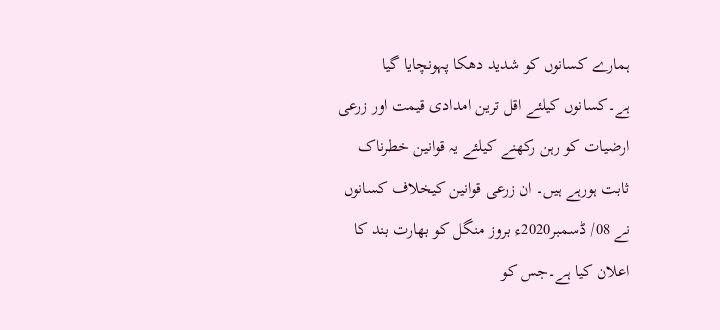ہمارے کسانوں کو شدید دھکا پہونچایا گیا ہے۔کسانوں کیلئے اقل ترین امدادی قیمت اور زرعی ارضیات کو رہن رکھنے کیلئے یہ قوانین خطرناک ثابت ہورہے ہیں۔ ان زرعی قوانین کیخلاف کسانوں نے 08/ ڈسمبر2020ء بروز منگل کو بھارت بند کا اعلان کیا ہے۔جس کو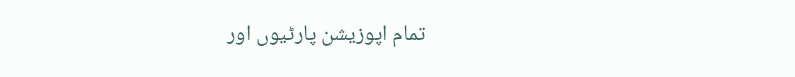تمام اپوزیشن پارٹیوں اور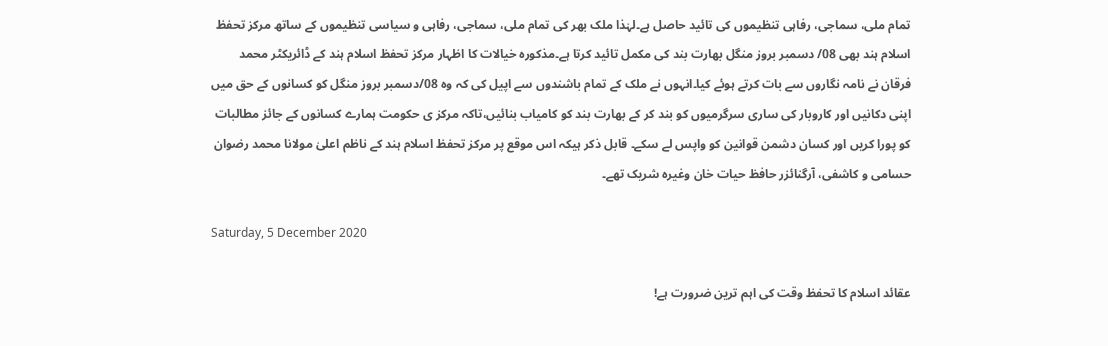تمام ملی، سماجی، رفاہی تنظیموں کی تائید حاصل ہے۔لہٰذا ملک بھر کی تمام ملی، سماجی، رفاہی و سیاسی تنظیموں کے ساتھ مرکز تحفظ اسلام ہند بھی 08/ دسمبر بروز منگل بھارت بند کی مکمل تائید کرتا ہے۔مذکورہ خیالات کا اظہار مرکز تحفظ اسلام ہند کے ڈائریکٹر محمد فرقان نے نامہ نگاروں سے بات کرتے ہوئے کیا۔انہوں نے ملک کے تمام باشندوں سے اپیل کی کہ وہ 08/دسمبر بروز منگل کو کسانوں کے حق میں اپنی دکانیں اور کاروبار کی ساری سرگرمیوں کو بند کر کے بھارت بند کو کامیاب بنائیں،تاکہ مرکز ی حکومت ہمارے کسانوں کے جائز مطالبات کو پورا کریں اور کسان دشمن قوانین کو واپس لے سکے۔ قابل ذکر ہیکہ اس موقع پر مرکز تحفظ اسلام ہند کے ناظم اعلیٰ مولانا محمد رضوان حسامی و کاشفی، آرگنائزر حافظ حیات خان وغیرہ شریک تھے۔

Saturday, 5 December 2020

عقائد اسلام کا تحفظ وقت کی اہم ترین ضرورت ہے!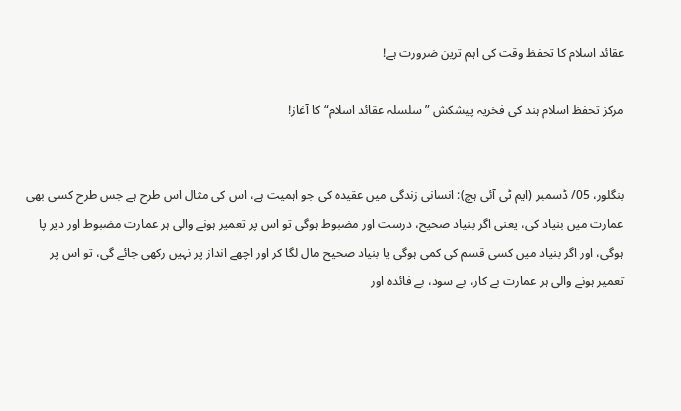عقائد اسلام کا تحفظ وقت کی اہم ترین ضرورت ہے!

مرکز تحفظ اسلام ہند کی فخریہ پیشکش ”سلسلہ عقائد اسلام“ کا آغاز!


بنگلور، 05/ ڈسمبر (ایم ٹی آئی ہچ): انسانی زندگی میں عقیدہ کی جو اہمیت ہے، اس کی مثال اس طرح ہے جس طرح کسی بھی عمارت میں بنیاد کی، یعنی اگر بنیاد صحیح، درست اور مضبوط ہوگی تو اس پر تعمیر ہونے والی ہر عمارت مضبوط اور دیر پا ہوگی، اور اگر بنیاد میں کسی قسم کی کمی ہوگی یا بنیاد صحیح مال لگا کر اور اچھے انداز پر نہیں رکھی جائے گی، تو اس پر تعمیر ہونے والی ہر عمارت بے کار، بے سود، بے فائدہ اور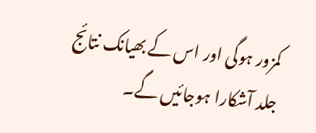کمزور ہوگی اور اس کے بھیانک نتائج جلد آشکارا ہوجائیں گے۔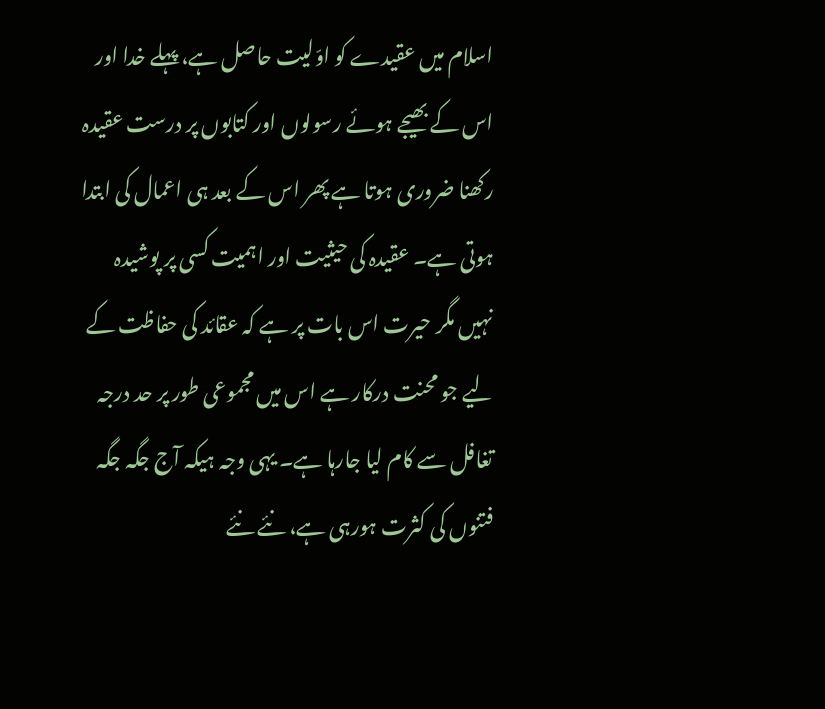اسلام میں عقیدے کو اوّلیت حاصل ہے، پہلے خدا اور اس کے بھیجے ہوئے رسولوں اور کتابوں پر درست عقیدہ رکھنا ضروری ہوتا ہے پھر اس کے بعد ہی اعمال کی ابتدا ہوتی ہے۔ عقیدہ کی حیثیت اور اہمیت کسی پر پوشیدہ نہیں مگر حیرت اس بات پر ہے کہ عقائد کی حفاظت کے لیے جو محنت درکار ہے اس میں مجموعی طور پر حد درجہ تغافل سے کام لیا جارہا ہے۔ یہی وجہ ہیکہ آج جگہ جگہ فتنوں کی کثرت ہورہی ہے، نئے نئے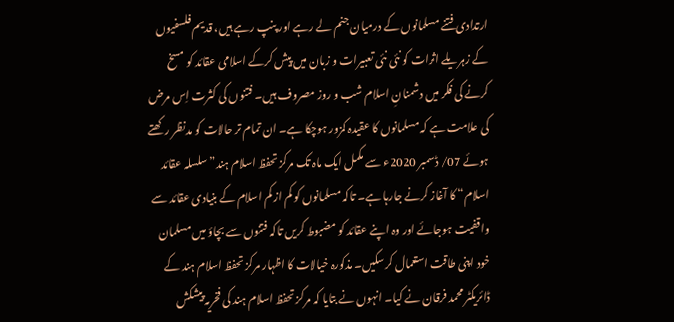ارتدادی فتنے مسلمانوں کے درمیان جنم لے رہے اور پنپ رہے ہیں، قدیم فلسفیوں کے زہریلے اثرات کو نئی نئی تعبیرات و زبان میں پیش کرکے اسلامی عقائد کو مسخ کرنے کی فکر میں دشمنانِ اسلام شب و روز مصروف ہیں۔ فتنوں کی کثرت اِس مرض کی علامت ہے کہ مسلمانوں کا عقیدہ کمزور ہوچکا ہے۔ ان تمام تر حالات کو مدنظر رکھتے ہوئے 07/ ڈسمبر 2020ء سے مکمل ایک ماہ تک مرکز تحفظ اسلام ہند”سلسلہ عقائد اسلام“ کا آغاز کرنے جارہا ہے۔ تاکہ مسلمانوں کو کم از کم اسلام کے بنیادی عقائد سے واقفیت ہوجائے اور وہ اپنے عقائد کو مضبوط کریں تاکہ فتنوں سے بچاؤ میں مسلمان خود اپنی طاقت استعمال کرسکیں۔ مذکورہ خیالات کا اظہار مرکز تحفظ اسلام ہند کے ڈائریکٹر محمد فرقان نے کیا۔ انہوں نے بتایا کہ مرکز تحفظ اسلام ہند کی فخریہ پیشکش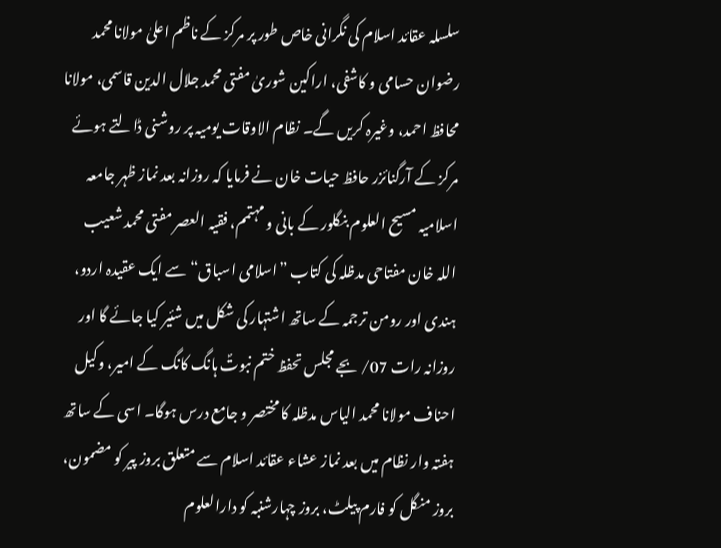سلسلہ عقائد اسلام کی نگرانی خاص طور پر مرکز کے ناظم اعلیٰ مولانا محمد رضوان حسامی و کاشفی، اراکین شوریٰ مفتی محمد جلال الدین قاسمی، مولانا محافظ احمد، وغیرہ کریں گے۔ نظام الاوقات یومیہ پر روشنی ڈالتے ہوئے مرکز کے آرگنائزر حافظ حیات خان نے فرمایا کہ روزانہ بعد نماز ظہر جامعہ اسلامیہ مسیح العلوم بنگلور کے بانی و مہتمم، فقیہ العصر مفتی محمد شعیب اللہ خان مفتاحی مدظلہ کی کتاب ”اسلامی اسباق“ سے ایک عقیدہ اردو، ہندی اور رومن ترجمہ کے ساتھ اشتہار کی شکل میں شئیر کیا جائے گا اور روزانہ رات 07/ بجے مجلس تحفظ ختم نبوتؐ ہانگ کانگ کے امیر، وکیل احناف مولانا محمد الیاس مدظلہ کا مختصر و جامع درس ہوگا۔ اسی کے ساتھ ہفتہ وار نظام میں بعد نماز عشاء عقائد اسلام سے متعلق بروز پیر کو مضمون، بروز منگل کو فارم پیلٹ، بروز چہارشنبہ کو دارالعلوم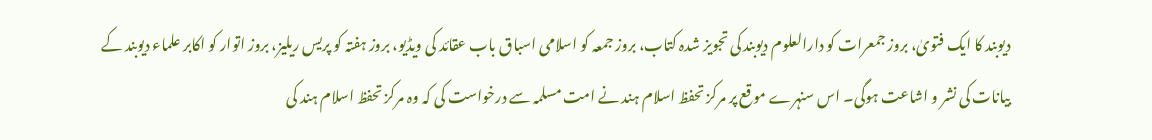دیوبند کا ایک فتویٰ، بروز جمعرات کو دارالعلوم دیوبند کی تجویز شدہ کتاب، بروز جمعہ کو اسلامی اسباق باب عقائد کی ویڈیو، بروز ہفتہ کو پریس ریلیز، بروز اتوار کو اکابر علماء دیوبند کے بیانات کی نشر و اشاعت ہوگی۔ اس سنہرے موقع پر مرکز تحفظ اسلام ہند نے امت مسلمہ سے درخواست کی کہ وہ مرکز تحفظ اسلام ہند کی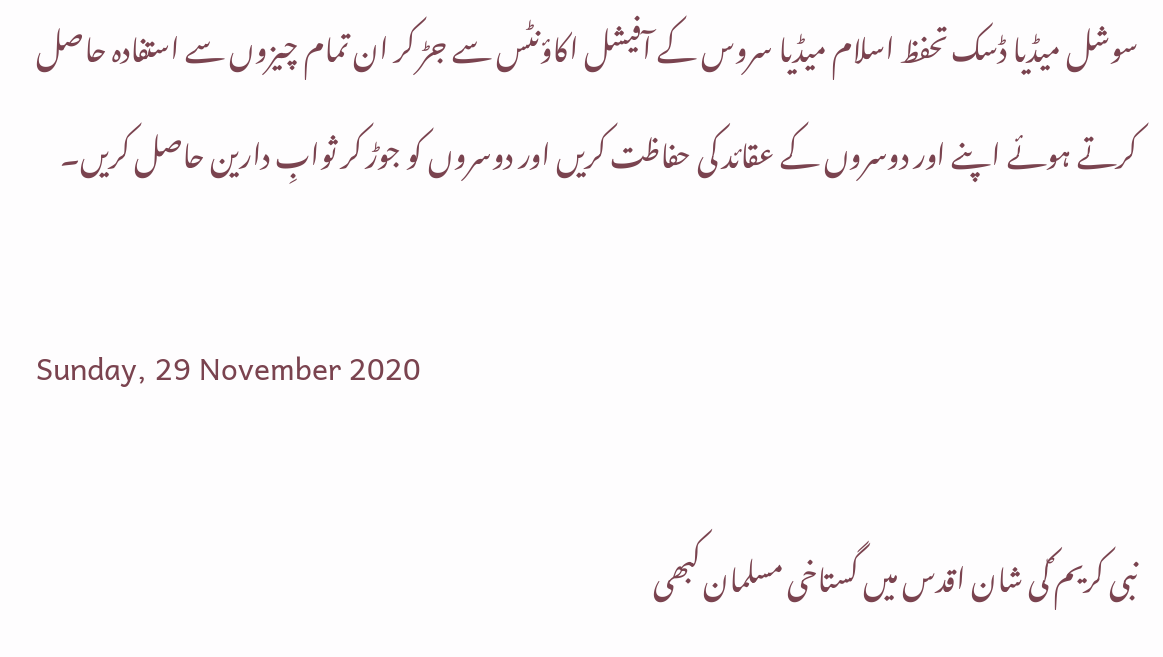سوشل میڈیا ڈسک تحفظ اسلام میڈیا سروس کے آفیشل اکاؤنٹس سے جڑ کر ان تمام چیزوں سے استفادہ حاصل کرتے ہوئے اپنے اور دوسروں کے عقائد کی حفاظت کریں اور دوسروں کو جوڑ کر ثوابِ دارین حاصل کریں۔

Sunday, 29 November 2020

نبی کریم ؐکی شان اقدس میں گستاخی مسلمان کبھی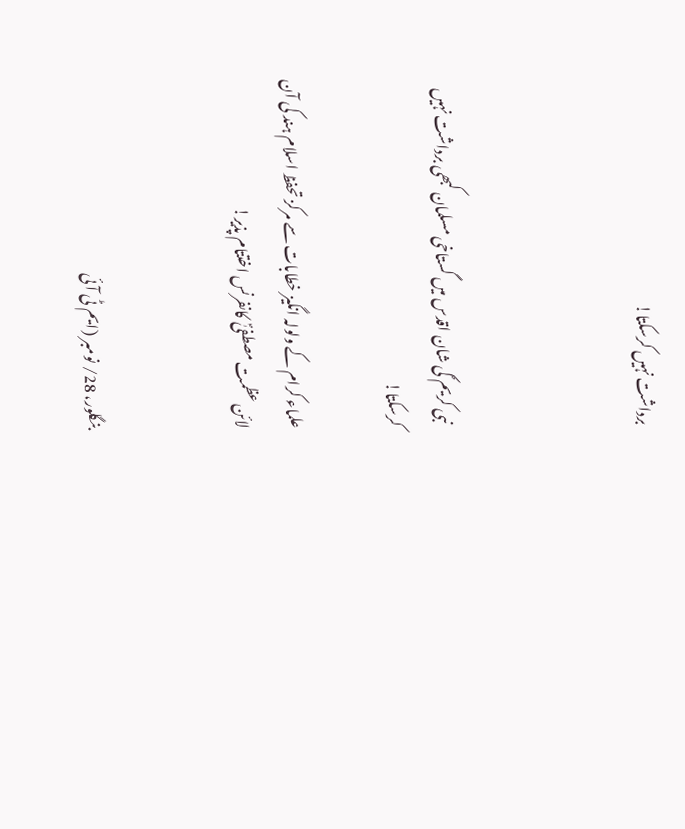برداشت نہیں کرسکتا!



 نبی کریم ؐکی شان اقدس میں گستاخی مسلمان کبھی برداشت نہیں کرسکتا!

علماء کرام کے ولولہ انگیز خطابات سے مرکز تحفظ اسلام ہند کی آن لائن عظمت مصطفیٰؐ کانفرنس اختتام پذیر!


بنگلور، 28/ نومبر (ایم ٹی آئی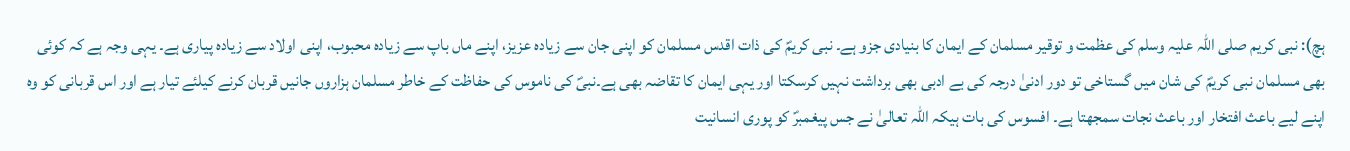ہچ): نبی کریم صلی اللہ علیہ وسلم کی عظمت و توقیر مسلمان کے ایمان کا بنیادی جزو ہے۔ نبی کریمؐ کی ذات اقدس مسلمان کو اپنی جان سے زیادہ عزیز، اپنے ماں باپ سے زیادہ محبوب، اپنی اولاد سے زیادہ پیاری ہے۔ یہی وجہ ہے کہ کوئی بھی مسلمان نبی کریمؐ کی شان میں گستاخی تو دور ادنیٰ درجہ کی بے ادبی بھی برداشت نہیں کرسکتا اور یہی ایمان کا تقاضہ بھی ہے۔نبیؐ کی ناموس کی حفاظت کے خاطر مسلمان ہزاروں جانیں قربان کرنے کیلئے تیار ہے اور اس قربانی کو وہ اپنے لیے باعث افتخار اور باعث نجات سمجھتا ہے۔ افسوس کی بات ہیکہ اللہ تعالیٰ نے جس پیغمبرؐ کو پوری انسانیت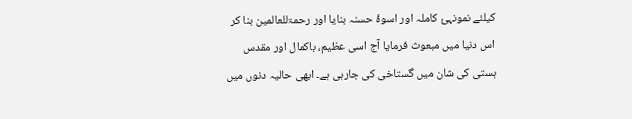کیلئے نمونہئ کاملہ اور اسوۂ حسنہ بنایا اور رحمۃللعالمین بنا کر اس دنیا میں مبعوث فرمایا آج اسی عظیم، باکمال اور مقدس ہستی کی شان میں گستاخی کی جارہی ہے۔ ابھی حالیہ دنوں میں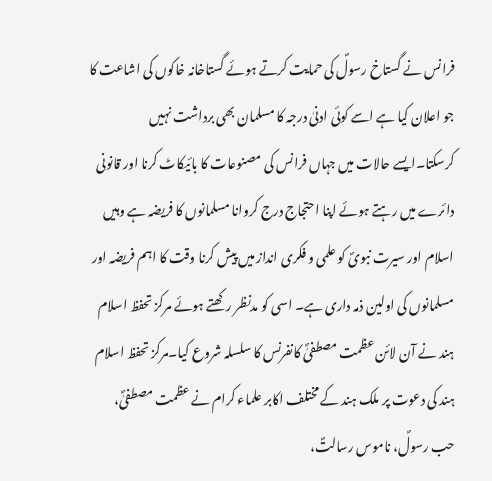فرانس نے گستاخ رسولؐ کی حمایت کرتے ہوئے گستاخانہ خاکوں کی اشاعت کا جو اعلان کیا ہے اسے کوئی ادنیٰ درجہ کا مسلمان بھی برداشت نہیں کرسکتا۔ایسے حالات میں جہاں فرانس کی مصنوعات کا بائیکاٹ کرنا اور قانونی دائرے میں رہتے ہوئے اپنا احتجاج درج کروانا مسلمانوں کا فریضہ ہے وہیں اسلام اور سیرت نبویؐ کو علمی و فکری انداز میں پیش کرنا وقت کا اہم فریضہ اور مسلمانوں کی اولین ذمہ داری ہے۔ اسی کو مدنظر رکھتے ہوئے مرکز تحفظ اسلام ہند نے آن لائن عظمت مصطفیٰؐ کانفرنس کا سلسلہ شروع کیا۔مرکز تحفظ اسلام ہند کی دعوت پر ملک ہند کے مختلف اکابر علماء کرام نے عظمت مصطفیٰؐ، حب رسولؐ، ناموس رسالتؐ،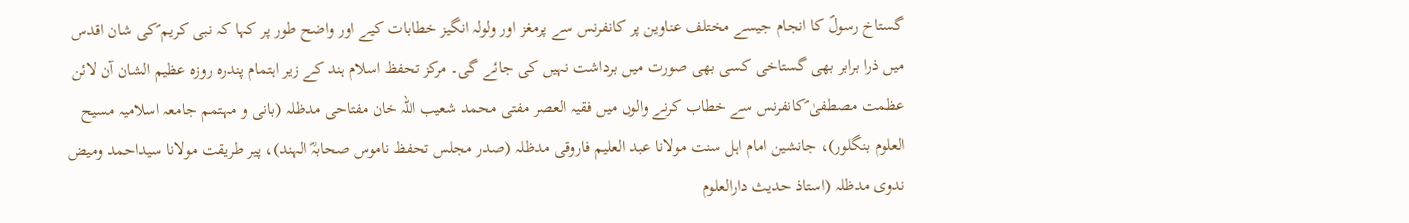گستاخ رسولؐ کا انجام جیسے مختلف عناوین پر کانفرنس سے پرمغز اور ولولہ انگیز خطابات کیے اور واضح طور پر کہا کہ نبی کریم ؐکی شان اقدس میں ذرا برابر بھی گستاخی کسی بھی صورت میں برداشت نہیں کی جائے گی۔ مرکز تحفظ اسلام ہند کے زیر اہتمام پندرہ روزہ عظیم الشان آن لائن عظمت مصطفیٰ ؐکانفرنس سے خطاب کرنے والوں میں فقیہ العصر مفتی محمد شعیب اللہ خان مفتاحی مدظلہ (بانی و مہتمم جامعہ اسلامیہ مسیح العلوم بنگلور)، جانشین امام اہل سنت مولانا عبد العلیم فاروقی مدظلہ (صدر مجلس تحفظ ناموس صحابہؓ الہند)، پیر طریقت مولانا سیداحمد ومیض ندوی مدظلہ (استاذ حدیث دارالعلوم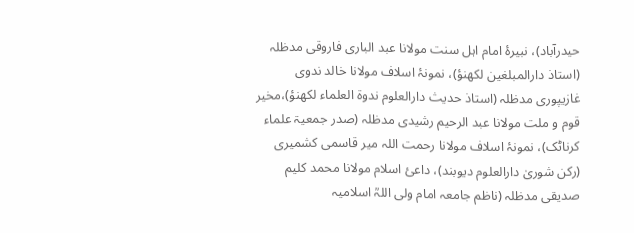حیدرآباد)، نبیرۂ امام اہل سنت مولانا عبد الباری فاروقی مدظلہ (استاذ دارالمبلغین لکھنؤ)، نمونۂ اسلاف مولانا خالد ندوی غازیپوری مدظلہ (استاذ حدیث دارالعلوم ندوۃ العلماء لکھنؤ)،مخیر قوم و ملت مولانا عبد الرحیم رشیدی مدظلہ (صدر جمعیۃ علماء کرناٹک)، نمونۂ اسلاف مولانا رحمت اللہ میر قاسمی کشمیری (رکن شوریٰ دارالعلوم دیوبند)، داعئ اسلام مولانا محمد کلیم صدیقی مدظلہ (ناظم جامعہ امام ولی اللہؒ اسلامیہ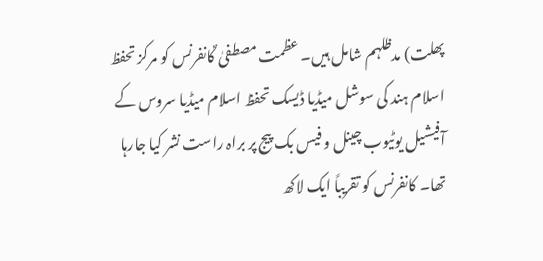پھلت) مدظلہم شامل ہیں۔ عظمت مصطفیٰ ؐکانفرنس کو مرکز تحفظ اسلام ہند کی سوشل میڈیا ڈیسک تحفظ اسلام میڈیا سروس کے آفیشیل یوٹیوب چینل و فیس بک پیج پر براہ راست نشر کیا جارہا تھا۔ کانفرنس کو تقریباً ایک لاکھ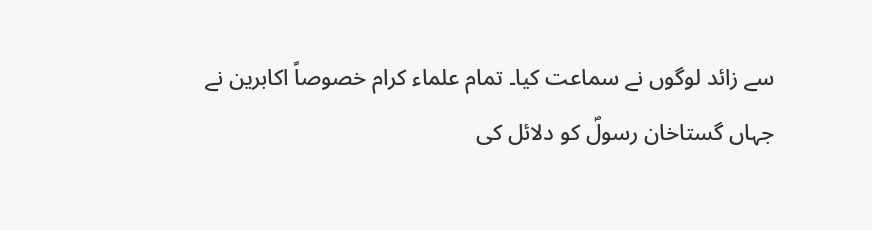سے زائد لوگوں نے سماعت کیا۔ تمام علماء کرام خصوصاً اکابرین نے جہاں گستاخان رسولؐ کو دلائل کی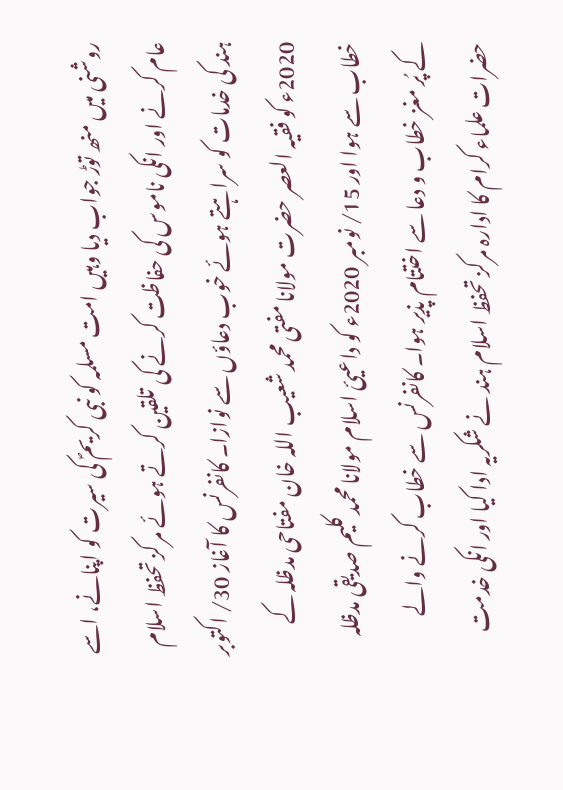روشنی میں منھ توڑ جواب دیا وہیں امت مسلمہ کو نبی کریمؐ کی سیرت کو اپنانے، اسے عام کرنے اور انکی ناموس کی حفاظت کرنے کی تلقین کرتے ہوئے مرکز تحفظ اسلام ہند کی خدمات کو سراہتے ہوئے خوب دعاؤں سے نوازا۔ کانفرنس کا آغاز 30/ اکتوبر 2020ء کو فقیہ العصر حضرت مولانا مفتی محمد شعیب اللہ خان مفتاحی مدظلہ کے خطاب سے ہوا اور 15/ نومبر 2020ء کو داعیئ اسلام مولانا محمد کلیم صدیقی مدظلہ کے پُر مغز خطاب و دعا سے اختتام پذیر ہوا۔ کانفرنس سے خطاب کرنے والے حضرات علماء کرام کا ادارہ مرکز تحفظ اسلام ہند نے شکریہ ادا کیا اور انکی خدمت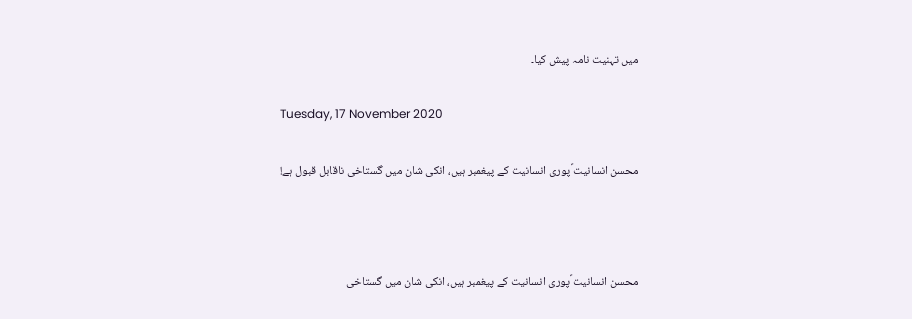میں تہنیت نامہ پیش کیا۔

Tuesday, 17 November 2020

محسن انسانیت ؐپوری انسانیت کے پیغمبر ہیں، انکی شان میں گستاخی ناقابل قبول ہے!



محسن انسانیت ؐپوری انسانیت کے پیغمبر ہیں، انکی شان میں گستاخی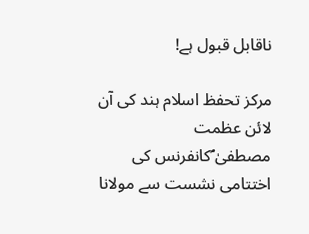ناقابل قبول ہے!

مرکز تحفظ اسلام ہند کی آن لائن عظمت مصطفیٰ ؐکانفرنس کی اختتامی نشست سے مولانا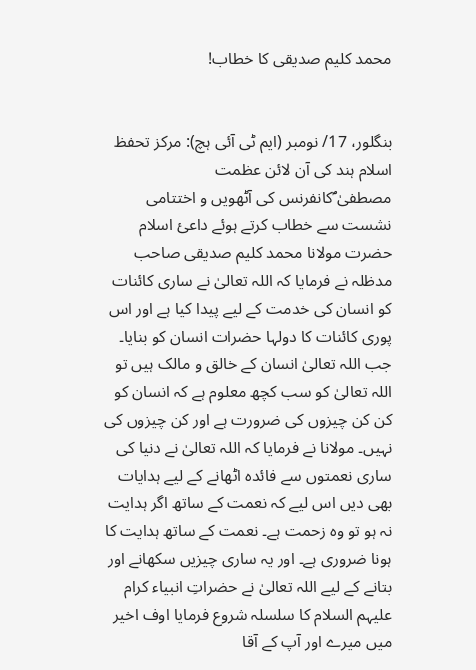محمد کلیم صدیقی کا خطاب!


بنگلور، 17/ نومبر (ایم ٹی آئی ہچ): مرکز تحفظ اسلام ہند کی آن لائن عظمت مصطفیٰ ؐکانفرنس کی آٹھویں و اختتامی نشست سے خطاب کرتے ہوئے داعئ اسلام حضرت مولانا محمد کلیم صدیقی صاحب مدظلہ نے فرمایا کہ اللہ تعالیٰ نے ساری کائنات کو انسان کی خدمت کے لیے پیدا کیا ہے اور اس پوری کائنات کا دولہا حضرات انسان کو بنایا۔ جب اللہ تعالیٰ انسان کے خالق و مالک ہیں تو اللہ تعالیٰ کو سب کچھ معلوم ہے کہ انسان کو کن کن چیزوں کی ضرورت ہے اور کن چیزوں کی نہیں۔ مولانا نے فرمایا کہ اللہ تعالیٰ نے دنیا کی ساری نعمتوں سے فائدہ اٹھانے کے لیے ہدایات بھی دیں اس لیے کہ نعمت کے ساتھ اگر ہدایت نہ ہو تو وہ زحمت ہے۔ نعمت کے ساتھ ہدایت کا ہونا ضروری ہے۔ اور یہ ساری چیزیں سکھانے اور بتانے کے لیے اللہ تعالیٰ نے حضراتِ انبیاء کرام علیہم السلام کا سلسلہ شروع فرمایا اوف اخیر میں میرے اور آپ کے آقا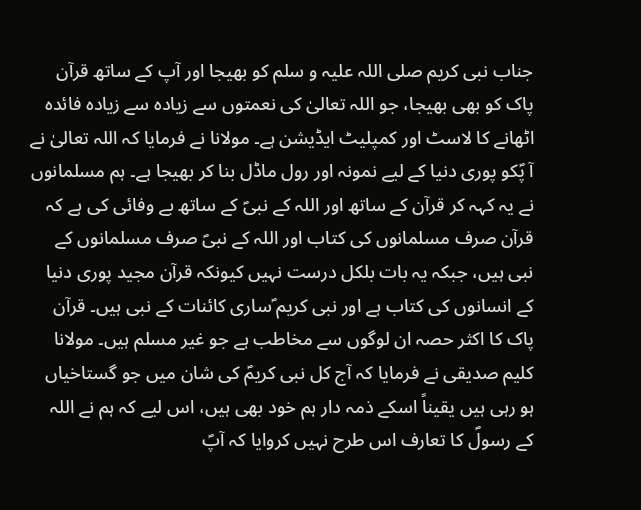جناب نبی کریم صلی اللہ علیہ و سلم کو بھیجا اور آپ کے ساتھ قرآن پاک کو بھی بھیجا، جو اللہ تعالیٰ کی نعمتوں سے زیادہ سے زیادہ فائدہ اٹھانے کا لاسٹ اور کمپلیٹ ایڈیشن ہے۔ مولانا نے فرمایا کہ اللہ تعالیٰ نے آ پؐکو پوری دنیا کے لیے نمونہ اور رول ماڈل بنا کر بھیجا ہے۔ ہم مسلمانوں نے یہ کہہ کر قرآن کے ساتھ اور اللہ کے نبیؐ کے ساتھ بے وفائی کی ہے کہ قرآن صرف مسلمانوں کی کتاب اور اللہ کے نبیؐ صرف مسلمانوں کے نبی ہیں، جبکہ یہ بات بلکل درست نہیں کیونکہ قرآن مجید پوری دنیا کے انسانوں کی کتاب ہے اور نبی کریم ؐساری کائنات کے نبی ہیں۔ قرآن پاک کا اکثر حصہ ان لوگوں سے مخاطب ہے جو غیر مسلم ہیں۔ مولانا کلیم صدیقی نے فرمایا کہ آج کل نبی کریمؐ کی شان میں جو گستاخیاں ہو رہی ہیں یقیناً اسکے ذمہ دار ہم خود بھی ہیں، اس لیے کہ ہم نے اللہ کے رسولؐ کا تعارف اس طرح نہیں کروایا کہ آپؐ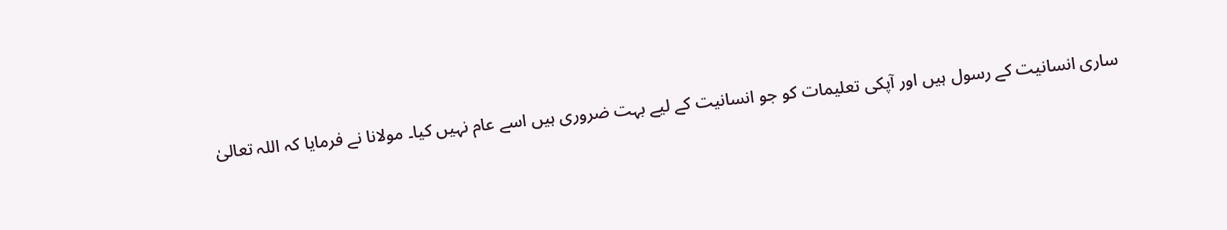ساری انسانیت کے رسول ہیں اور آپکی تعلیمات کو جو انسانیت کے لیے بہت ضروری ہیں اسے عام نہیں کیا۔ مولانا نے فرمایا کہ اللہ تعالیٰ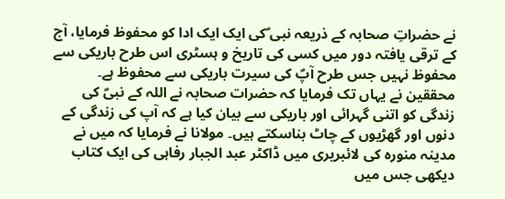نے حضراتِ صحابہ کے ذریعہ نبی ؐکی ایک ایک ادا کو محفوظ فرمایا، آج کے ترقی یافتہ دور میں کسی کی تاریخ و ہسٹری اس طرح باریکی سے محفوظ نہیں جس طرح آپؐ کی سیرت باریکی سے محفوظ ہے۔ محققین نے یہاں تک فرمایا کہ حضرات صحابہ نے اللہ کے نبیؐ کی زندگی کو اتنی گہرائی اور باریکی سے بیان کیا ہے کہ آپ کی زندگی کے دنوں اور گھڑیوں کے چاٹ بناسکتے ہیں۔ مولانا نے فرمایا کہ میں نے مدینہ منورہ کی لائبریری میں ڈاکٹر عبد الجبار رفاہی کی ایک کتاب دیکھی جس میں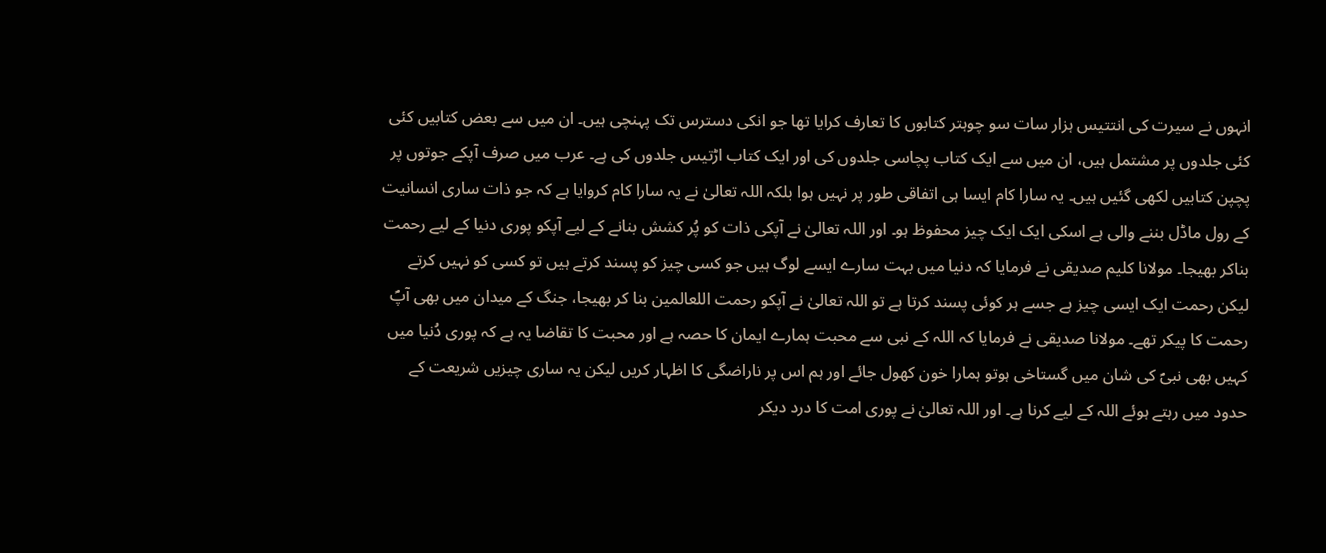انہوں نے سیرت کی انتتیس ہزار سات سو چوہتر کتابوں کا تعارف کرایا تھا جو انکی دسترس تک پہنچی ہیں۔ ان میں سے بعض کتابیں کئی کئی جلدوں پر مشتمل ہیں، ان میں سے ایک کتاب پچاسی جلدوں کی اور ایک کتاب اڑتیس جلدوں کی ہے۔ عرب میں صرف آپکے جوتوں پر پچپن کتابیں لکھی گئیں ہیں۔ یہ سارا کام ایسا ہی اتفاقی طور پر نہیں ہوا بلکہ اللہ تعالیٰ نے یہ سارا کام کروایا ہے کہ جو ذات ساری انسانیت کے رول ماڈل بننے والی ہے اسکی ایک ایک چیز محفوظ ہو۔ اور اللہ تعالیٰ نے آپکی ذات کو پُر کشش بنانے کے لیے آپکو پوری دنیا کے لیے رحمت بناکر بھیجا۔ مولانا کلیم صدیقی نے فرمایا کہ دنیا میں بہت سارے ایسے لوگ ہیں جو کسی چیز کو پسند کرتے ہیں تو کسی کو نہیں کرتے لیکن رحمت ایک ایسی چیز ہے جسے ہر کوئی پسند کرتا ہے تو اللہ تعالیٰ نے آپکو رحمت اللعالمین بنا کر بھیجا، جنگ کے میدان میں بھی آپؐ رحمت کا پیکر تھے۔ مولانا صدیقی نے فرمایا کہ اللہ کے نبی سے محبت ہمارے ایمان کا حصہ ہے اور محبت کا تقاضا یہ ہے کہ پوری دُنیا میں کہیں بھی نبیؐ کی شان میں گستاخی ہوتو ہمارا خون کھول جائے اور ہم اس پر ناراضگی کا اظہار کریں لیکن یہ ساری چیزیں شریعت کے حدود میں رہتے ہوئے اللہ کے لیے کرنا ہے۔ اور اللہ تعالیٰ نے پوری امت کا درد دیکر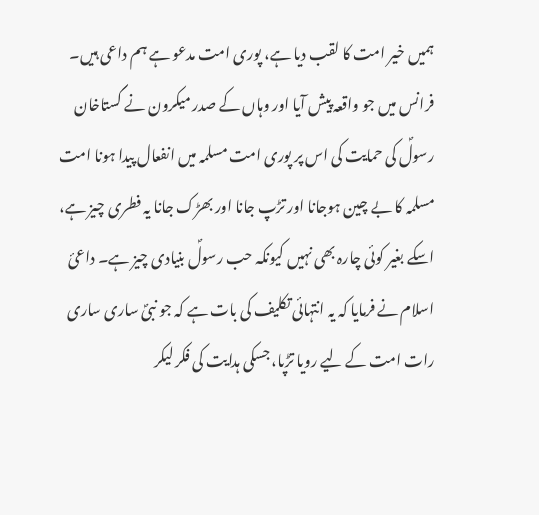ہمیں خیر امت کا لقب دیا ہے، پوری امت مدعو ہے ہم داعی ہیں۔ فرانس میں جو واقعہ پیش آیا اور وہاں کے صدر میکرون نے گستاخان رسولؐ کی حمایت کی اس پر پوری امت مسلمہ میں انفعال پیدا ہونا امت مسلمہ کا بے چین ہوجانا اور تڑپ جانا اور بھڑک جانا یہ فطری چیز ہے، اسکے بغیر کوئی چارہ بھی نہیں کیونکہ حب رسولؐ بنیادی چیز ہے۔ داعئ اسلام نے فرمایا کہ یہ انتہائی تکلیف کی بات ہے کہ جو نبیؐ ساری ساری رات امت کے لیے رویا تڑپا، جسکی ہدایت کی فکر لیکر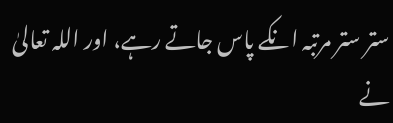ستر ستر مرتبہ انکے پاس جاتے رہے، اور اللہ تعالیٰ نے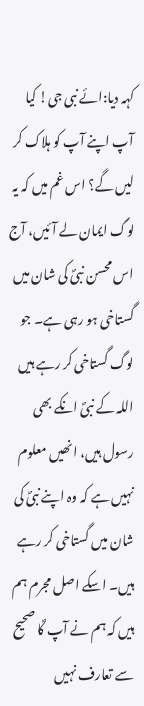کہہ دیا:ائے نبی جی! کیا آپ اپنے آپ کو ہلاک کر لیں گے؟ اس غم میں کہ یہ لوگ ایمان لے آئیں، آج اس محسن نبیؐ کی شان میں گستاخی ہو رہی ہے۔ جو لوگ گستاخی کر رہے ہیں اللہ کے نبیؐ انکے بھی رسول ہیں، انھیں معلوم نہیں ہے کہ وہ اپنے نبیؐ کی شان میں گستاخی کر رہے ہیں۔ اسکے اصل مجرم ہم ہیں کہ ہم نے آپ ؐکا صحیح سے تعارف نہیں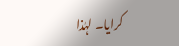کرایا۔ لہٰذا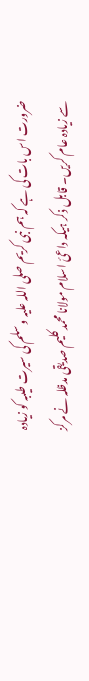ضرورت اس بات کی ہے کہ ہم نبی کریم صلی اللہ علیہ و سلم کی سیرت طیبہ کو زیادہ سے زیادہ عام کریں۔ قابل ذکر ہیکہ داعئ اسلام مولانا محمد کلیم صدیقی مدظلہ نے مرکز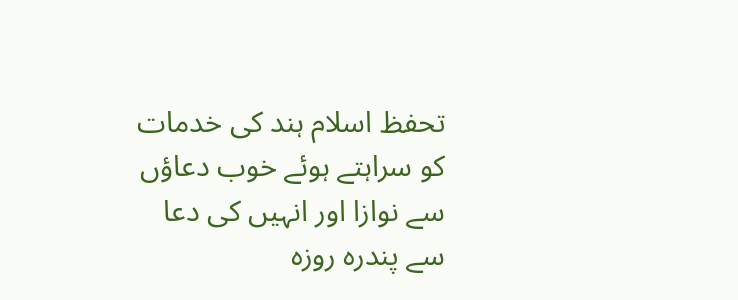تحفظ اسلام ہند کی خدمات کو سراہتے ہوئے خوب دعاؤں سے نوازا اور انہیں کی دعا سے پندرہ روزہ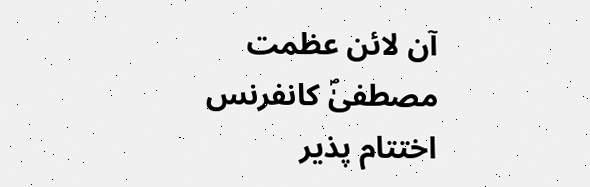آن لائن عظمت مصطفیٰؐ کانفرنس اختتام پذیر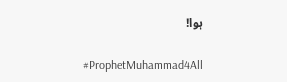ہوا!


#ProphetMuhammad4All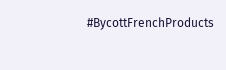#BycottFrenchProducts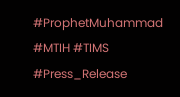#ProphetMuhammad #MTIH #TIMS #Press_Release